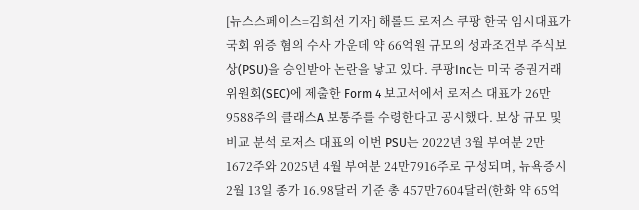[뉴스스페이스=김희선 기자] 해롤드 로저스 쿠팡 한국 임시대표가 국회 위증 혐의 수사 가운데 약 66억원 규모의 성과조건부 주식보상(PSU)을 승인받아 논란을 낳고 있다. 쿠팡Inc는 미국 증권거래위원회(SEC)에 제출한 Form 4 보고서에서 로저스 대표가 26만9588주의 클래스A 보통주를 수령한다고 공시했다. 보상 규모 및 비교 분석 로저스 대표의 이번 PSU는 2022년 3월 부여분 2만1672주와 2025년 4월 부여분 24만7916주로 구성되며, 뉴욕증시 2월 13일 종가 16.98달러 기준 총 457만7604달러(한화 약 65억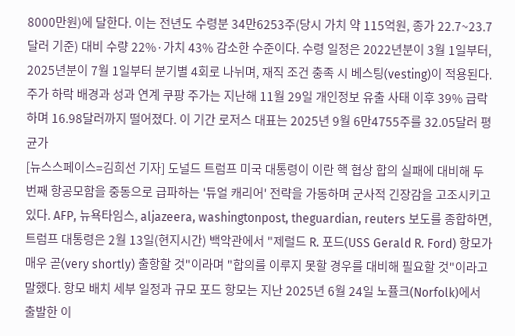8000만원)에 달한다. 이는 전년도 수령분 34만6253주(당시 가치 약 115억원, 종가 22.7~23.7달러 기준) 대비 수량 22%·가치 43% 감소한 수준이다. 수령 일정은 2022년분이 3월 1일부터, 2025년분이 7월 1일부터 분기별 4회로 나뉘며, 재직 조건 충족 시 베스팅(vesting)이 적용된다. 주가 하락 배경과 성과 연계 쿠팡 주가는 지난해 11월 29일 개인정보 유출 사태 이후 39% 급락하며 16.98달러까지 떨어졌다. 이 기간 로저스 대표는 2025년 9월 6만4755주를 32.05달러 평균가
[뉴스스페이스=김희선 기자] 도널드 트럼프 미국 대통령이 이란 핵 협상 합의 실패에 대비해 두 번째 항공모함을 중동으로 급파하는 '듀얼 캐리어' 전략을 가동하며 군사적 긴장감을 고조시키고 있다. AFP, 뉴욕타임스, aljazeera, washingtonpost, theguardian, reuters 보도를 종합하면, 트럼프 대통령은 2월 13일(현지시간) 백악관에서 "제럴드 R. 포드(USS Gerald R. Ford) 항모가 매우 곧(very shortly) 출항할 것"이라며 "합의를 이루지 못할 경우를 대비해 필요할 것"이라고 말했다. 항모 배치 세부 일정과 규모 포드 항모는 지난 2025년 6월 24일 노퓰크(Norfolk)에서 출발한 이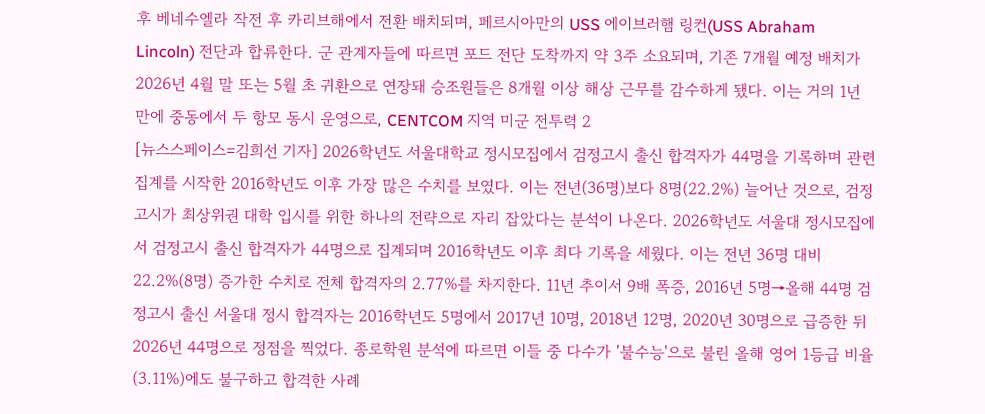후 베네수엘라 작전 후 카리브해에서 전환 배치되며, 페르시아만의 USS 에이브러햄 링컨(USS Abraham Lincoln) 전단과 합류한다. 군 관계자들에 따르면 포드 전단 도착까지 약 3주 소요되며, 기존 7개월 예정 배치가 2026년 4월 말 또는 5월 초 귀환으로 연장돼 승조원들은 8개월 이상 해상 근무를 감수하게 됐다. 이는 거의 1년 만에 중동에서 두 항모 동시 운영으로, CENTCOM 지역 미군 전투력 2
[뉴스스페이스=김희선 기자] 2026학년도 서울대학교 정시모집에서 검정고시 출신 합격자가 44명을 기록하며 관련 집계를 시작한 2016학년도 이후 가장 많은 수치를 보였다. 이는 전년(36명)보다 8명(22.2%) 늘어난 것으로, 검정고시가 최상위권 대학 입시를 위한 하나의 전략으로 자리 잡았다는 분석이 나온다. 2026학년도 서울대 정시모집에서 검정고시 출신 합격자가 44명으로 집계되며 2016학년도 이후 최다 기록을 세웠다. 이는 전년 36명 대비 22.2%(8명) 증가한 수치로 전체 합격자의 2.77%를 차지한다. 11년 추이서 9배 폭증, 2016년 5명→올해 44명 검정고시 출신 서울대 정시 합격자는 2016학년도 5명에서 2017년 10명, 2018년 12명, 2020년 30명으로 급증한 뒤 2026년 44명으로 정점을 찍었다. 종로학원 분석에 따르면 이들 중 다수가 '불수능'으로 불린 올해 영어 1등급 비율(3.11%)에도 불구하고 합격한 사례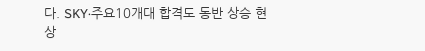다. SKY·주요10개대 합격도 동반 상승 현상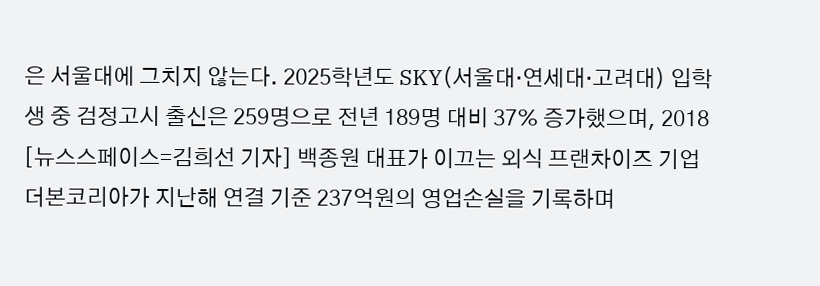은 서울대에 그치지 않는다. 2025학년도 SKY(서울대·연세대·고려대) 입학생 중 검정고시 출신은 259명으로 전년 189명 대비 37% 증가했으며, 2018
[뉴스스페이스=김희선 기자] 백종원 대표가 이끄는 외식 프랜차이즈 기업 더본코리아가 지난해 연결 기준 237억원의 영업손실을 기록하며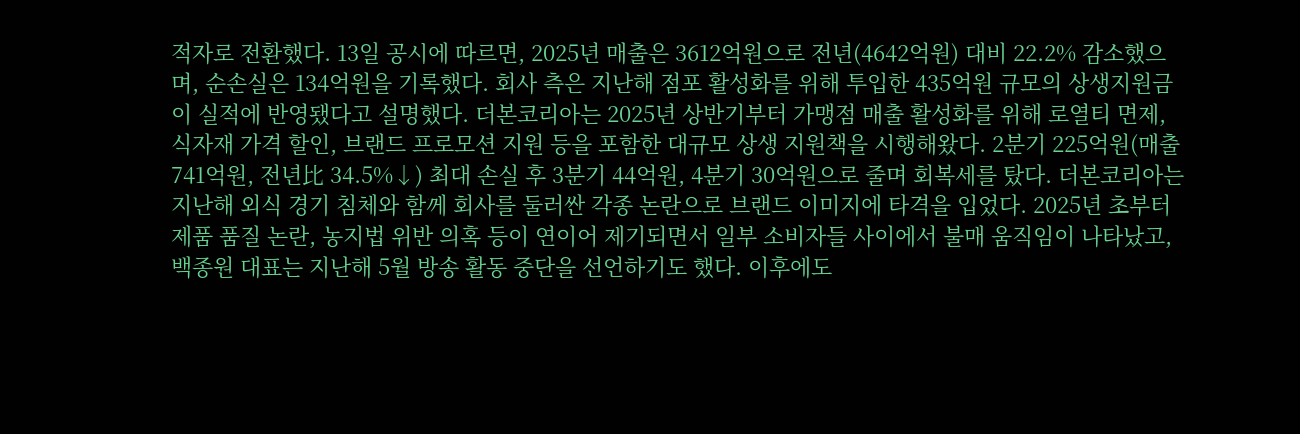적자로 전환했다. 13일 공시에 따르면, 2025년 매출은 3612억원으로 전년(4642억원) 대비 22.2% 감소했으며, 순손실은 134억원을 기록했다. 회사 측은 지난해 점포 활성화를 위해 투입한 435억원 규모의 상생지원금이 실적에 반영됐다고 설명했다. 더본코리아는 2025년 상반기부터 가맹점 매출 활성화를 위해 로열티 면제, 식자재 가격 할인, 브랜드 프로모션 지원 등을 포함한 대규모 상생 지원책을 시행해왔다. 2분기 225억원(매출 741억원, 전년比 34.5%↓) 최대 손실 후 3분기 44억원, 4분기 30억원으로 줄며 회복세를 탔다. 더본코리아는 지난해 외식 경기 침체와 함께 회사를 둘러싼 각종 논란으로 브랜드 이미지에 타격을 입었다. 2025년 초부터 제품 품질 논란, 농지법 위반 의혹 등이 연이어 제기되면서 일부 소비자들 사이에서 불매 움직임이 나타났고, 백종원 대표는 지난해 5월 방송 활동 중단을 선언하기도 했다. 이후에도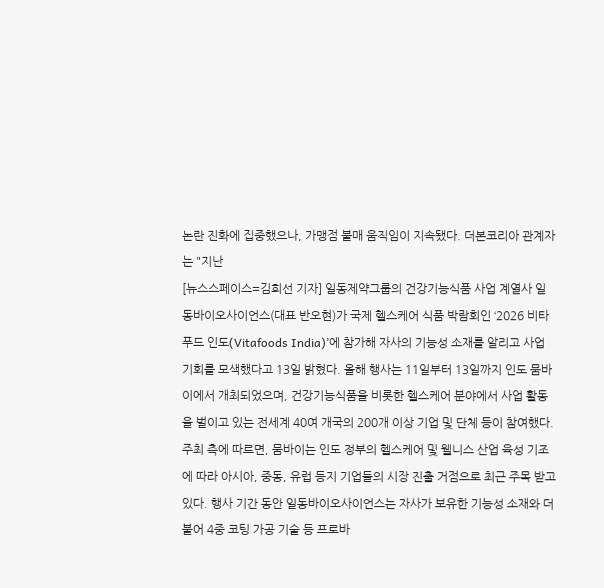논란 진화에 집중했으나, 가맹점 불매 움직임이 지속됐다. 더본코리아 관계자는 "지난
[뉴스스페이스=김희선 기자] 일동제약그룹의 건강기능식품 사업 계열사 일동바이오사이언스(대표 반오현)가 국제 헬스케어 식품 박람회인 ‘2026 비타푸드 인도(Vitafoods India)’에 참가해 자사의 기능성 소재를 알리고 사업 기회를 모색했다고 13일 밝혔다. 올해 행사는 11일부터 13일까지 인도 뭄바이에서 개최되었으며, 건강기능식품을 비롯한 헬스케어 분야에서 사업 활동을 벌이고 있는 전세계 40여 개국의 200개 이상 기업 및 단체 등이 참여했다. 주최 측에 따르면, 뭄바이는 인도 정부의 헬스케어 및 웰니스 산업 육성 기조에 따라 아시아, 중동, 유럽 등지 기업들의 시장 진출 거점으로 최근 주목 받고 있다. 행사 기간 동안 일동바이오사이언스는 자사가 보유한 기능성 소재와 더불어 4중 코팅 가공 기술 등 프로바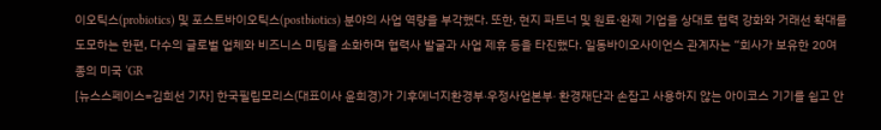이오틱스(probiotics) 및 포스트바이오틱스(postbiotics) 분야의 사업 역량을 부각했다. 또한, 현지 파트너 및 원료·완제 기업을 상대로 협력 강화와 거래선 확대를 도모하는 한편, 다수의 글로벌 업체와 비즈니스 미팅을 소화하며 협력사 발굴과 사업 제휴 등을 타진했다. 일동바이오사이언스 관계자는 “회사가 보유한 20여 종의 미국 ‘GR
[뉴스스페이스=김희선 기자] 한국필립모리스(대표이사 윤희경)가 기후에너지환경부⋅우정사업본부⋅ 환경재단과 손잡고 사용하지 않는 아이코스 기기를 쉽고 안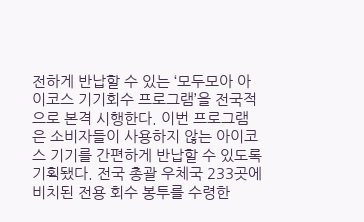전하게 반납할 수 있는 ‘모두모아 아이코스 기기회수 프로그램’을 전국적으로 본격 시행한다. 이번 프로그램은 소비자들이 사용하지 않는 아이코스 기기를 간편하게 반납할 수 있도록 기획됐다. 전국 총괄 우체국 233곳에 비치된 전용 회수 봉투를 수령한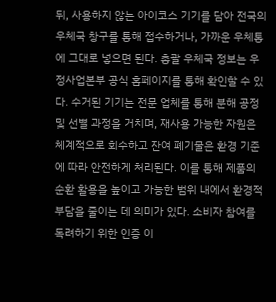뒤, 사용하지 않는 아이코스 기기를 담아 전국의 우체국 창구를 통해 접수하거나, 가까운 우체통에 그대로 넣으면 된다. 총괄 우체국 정보는 우정사업본부 공식 홈페이지를 통해 확인할 수 있다. 수거된 기기는 전문 업체를 통해 분해 공정 및 선별 과정을 거치며, 재사용 가능한 자원은 체계적으로 회수하고 잔여 폐기물은 환경 기준에 따라 안전하게 처리된다. 이를 통해 제품의 순환 활용을 높이고 가능한 범위 내에서 환경적 부담을 줄이는 데 의미가 있다. 소비자 참여를 독려하기 위한 인증 이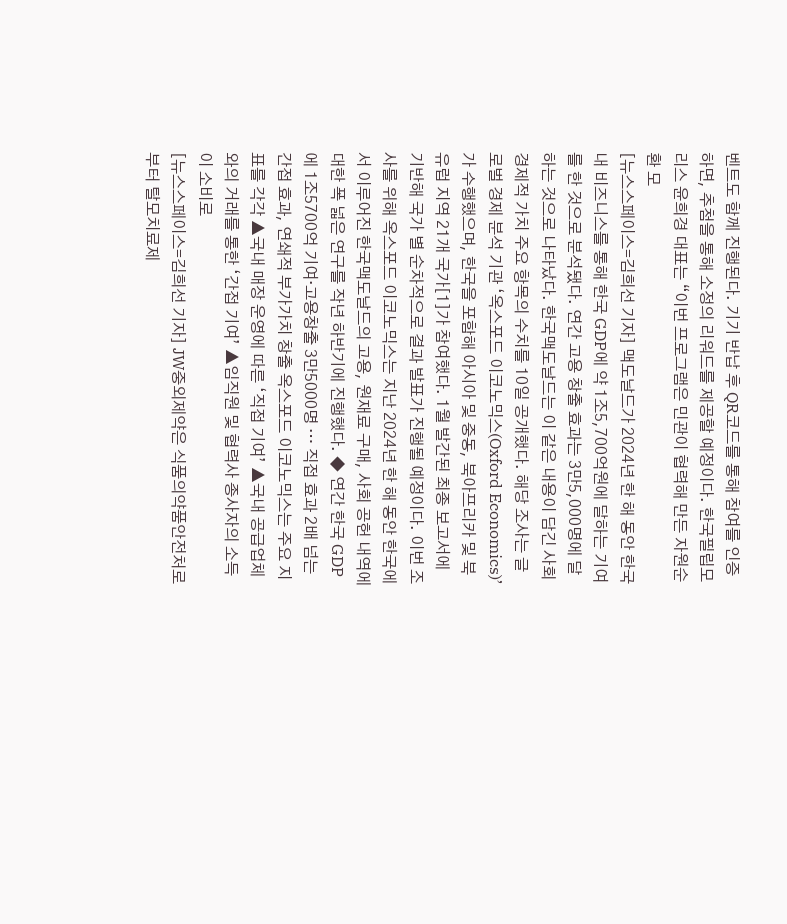벤트도 함께 진행된다. 기기 반납 후 QR코드를 통해 참여를 인증하면, 추첨을 통해 소정의 리워드를 제공할 예정이다. 한국필립모리스 윤희경 대표는 “이번 프로그램은 민관이 협력해 만든 자원순환 모
[뉴스스페이스=김희선 기자] 맥도날드가 2024년 한 해 동안 한국 내 비즈니스를 통해 한국 GDP에 약 1조5,700억원에 달하는 기여를 한 것으로 분석됐다. 연간 고용 창출 효과는 3만5,000명에 달하는 것으로 나타났다. 한국맥도날드는 이 같은 내용이 담긴 사회경제적 가치 주요 항목의 수치를 10일 공개했다. 해당 조사는 글로벌 경제 분석 기관 ‘옥스포드 이코노믹스(Oxford Economics)’가 수행했으며, 한국을 포함해 아시아 및 중동, 북아프리카 및 북유럽 지역 21개 국가[1]가 참여했다. 1월 발간된 최종 보고서에 기반해 국가 별 순차적으로 결과 발표가 진행될 예정이다. 이번 조사를 위해 옥스포드 이코노믹스는 지난 2024년 한 해 동안 한국에서 이루어진 한국맥도날드의 고용, 원재료 구매, 사회 공헌 내역에 대한 폭 넓은 연구를 작년 하반기에 진행했다. ◆ 연간 한국 GDP에 1조5700억 기여·고용창출 3만5000명 … 직접 효과 2배 넘는 간접 효과, 연쇄적 부가가치 창출 옥스포드 이코노믹스는 주요 지표를 각각 ▲국내 매장 운영에 따른 ‘직접 기여’ ▲국내 공급업체와의 거래를 통한 ‘간접 기여’ ▲임직원 및 협력사 종사자의 소득이 소비로
[뉴스스페이스=김희선 기자] JW중외제약은 식품의약품안전처로부터 탈모치료제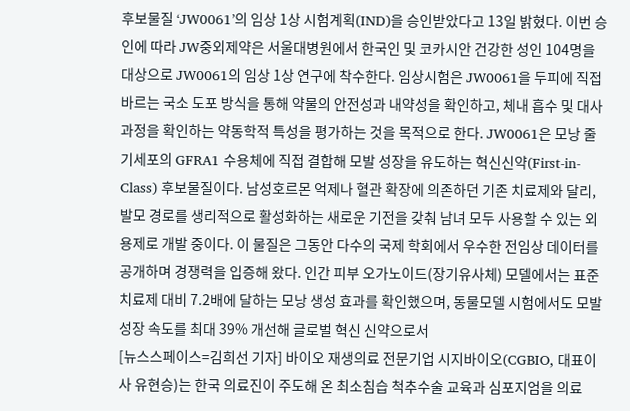후보물질 ‘JW0061’의 임상 1상 시험계획(IND)을 승인받았다고 13일 밝혔다. 이번 승인에 따라 JW중외제약은 서울대병원에서 한국인 및 코카시안 건강한 성인 104명을 대상으로 JW0061의 임상 1상 연구에 착수한다. 임상시험은 JW0061을 두피에 직접 바르는 국소 도포 방식을 통해 약물의 안전성과 내약성을 확인하고, 체내 흡수 및 대사 과정을 확인하는 약동학적 특성을 평가하는 것을 목적으로 한다. JW0061은 모낭 줄기세포의 GFRA1 수용체에 직접 결합해 모발 성장을 유도하는 혁신신약(First-in-Class) 후보물질이다. 남성호르몬 억제나 혈관 확장에 의존하던 기존 치료제와 달리, 발모 경로를 생리적으로 활성화하는 새로운 기전을 갖춰 남녀 모두 사용할 수 있는 외용제로 개발 중이다. 이 물질은 그동안 다수의 국제 학회에서 우수한 전임상 데이터를 공개하며 경쟁력을 입증해 왔다. 인간 피부 오가노이드(장기유사체) 모델에서는 표준 치료제 대비 7.2배에 달하는 모낭 생성 효과를 확인했으며, 동물모델 시험에서도 모발 성장 속도를 최대 39% 개선해 글로벌 혁신 신약으로서
[뉴스스페이스=김희선 기자] 바이오 재생의료 전문기업 시지바이오(CGBIO, 대표이사 유현승)는 한국 의료진이 주도해 온 최소침습 척추수술 교육과 심포지엄을 의료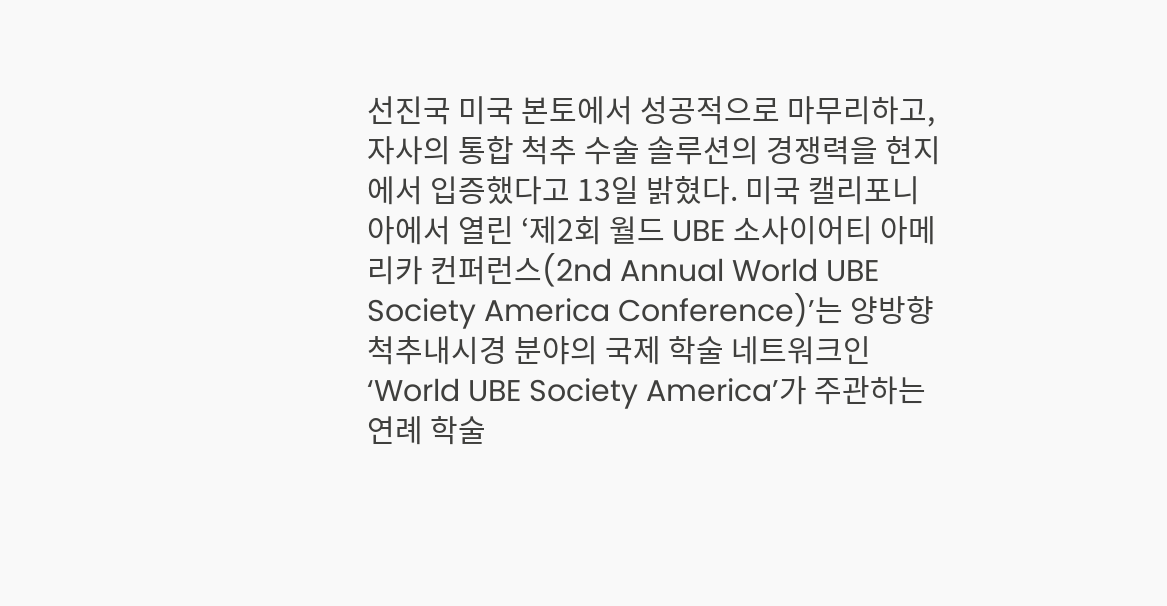선진국 미국 본토에서 성공적으로 마무리하고, 자사의 통합 척추 수술 솔루션의 경쟁력을 현지에서 입증했다고 13일 밝혔다. 미국 캘리포니아에서 열린 ‘제2회 월드 UBE 소사이어티 아메리카 컨퍼런스(2nd Annual World UBE Society America Conference)’는 양방향 척추내시경 분야의 국제 학술 네트워크인 ‘World UBE Society America’가 주관하는 연례 학술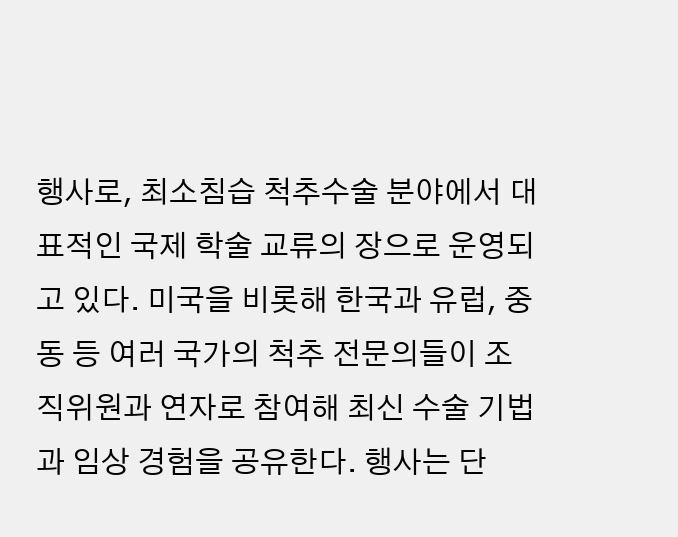행사로, 최소침습 척추수술 분야에서 대표적인 국제 학술 교류의 장으로 운영되고 있다. 미국을 비롯해 한국과 유럽, 중동 등 여러 국가의 척추 전문의들이 조직위원과 연자로 참여해 최신 수술 기법과 임상 경험을 공유한다. 행사는 단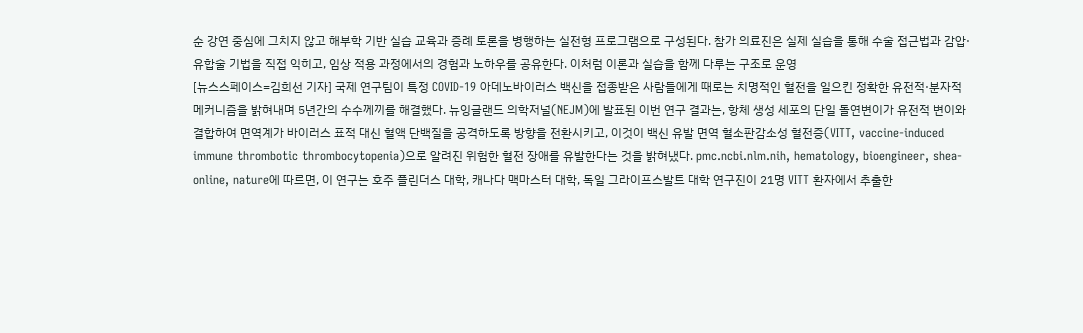순 강연 중심에 그치지 않고 해부학 기반 실습 교육과 증례 토론을 병행하는 실전형 프로그램으로 구성된다. 참가 의료진은 실제 실습을 통해 수술 접근법과 감압·유합술 기법을 직접 익히고, 임상 적용 과정에서의 경험과 노하우를 공유한다. 이처럼 이론과 실습을 함께 다루는 구조로 운영
[뉴스스페이스=김희선 기자] 국제 연구팀이 특정 COVID-19 아데노바이러스 백신을 접종받은 사람들에게 때로는 치명적인 혈전을 일으킨 정확한 유전적·분자적 메커니즘을 밝혀내며 5년간의 수수께끼를 해결했다. 뉴잉글랜드 의학저널(NEJM)에 발표된 이번 연구 결과는, 항체 생성 세포의 단일 돌연변이가 유전적 변이와 결합하여 면역계가 바이러스 표적 대신 혈액 단백질을 공격하도록 방향을 전환시키고, 이것이 백신 유발 면역 혈소판감소성 혈전증(VITT, vaccine-induced immune thrombotic thrombocytopenia)으로 알려진 위험한 혈전 장애를 유발한다는 것을 밝혀냈다. pmc.ncbi.nlm.nih, hematology, bioengineer, shea-online, nature에 따르면, 이 연구는 호주 플린더스 대학, 캐나다 맥마스터 대학, 독일 그라이프스발트 대학 연구진이 21명 VITT 환자에서 추출한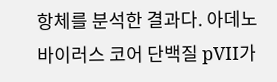항체를 분석한 결과다. 아데노바이러스 코어 단백질 pVII가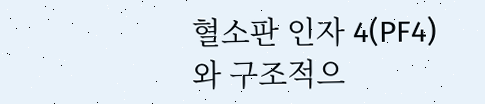혈소판 인자 4(PF4)와 구조적으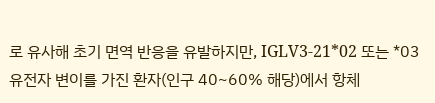로 유사해 초기 면역 반응을 유발하지만, IGLV3-21*02 또는 *03 유전자 변이를 가진 환자(인구 40~60% 해당)에서 항체